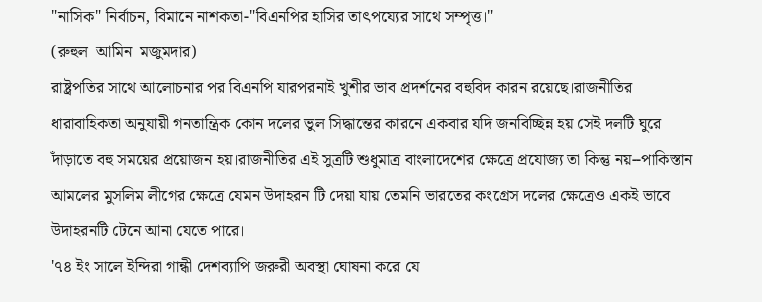"নাসিক" নির্বাচন, বিমানে নাশকতা-"বিএনপির হাসির তাৎপয্যের সাথে সম্পৃত্ত।"
(রুহুল  আমিন  মজুমদার)
রাষ্ট্রপতির সাথে আলোচনার পর বিএনপি যারপরনাই খুশীর ভাব প্রদর্শনের বহুবিদ কারন রয়েছে।রাজনীতির ধারাবাহিকতা অনুযায়ী গনতান্ত্রিক কোন দলের ভুল সিদ্ধান্তের কারনে একবার যদি জনবিচ্ছিন্ন হয় সেই দলটি ঘুরে দাঁড়াতে বহু সময়ের প্রয়োজন হয়।রাজনীতির এই সুত্রটি শুধুমাত্র বাংলাদেশের ক্ষেত্রে প্রযোজ্য তা কিন্তু নয়--পাকিস্তান আমলের মুসলিম লীগের ক্ষেত্রে যেমন উদাহরন টি দেয়া যায় তেমনি ভারতের কংগ্রেস দলের ক্ষেত্রেও একই ভাবে উদাহরনটি টেনে আনা যেতে পারে।
'৭৪ ইং সালে ইন্দিরা গান্ধী দেশব্যাপি জরুরী অবস্থা ঘোষনা করে যে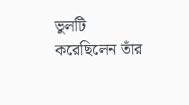ভুলটি করেছিলেন তাঁর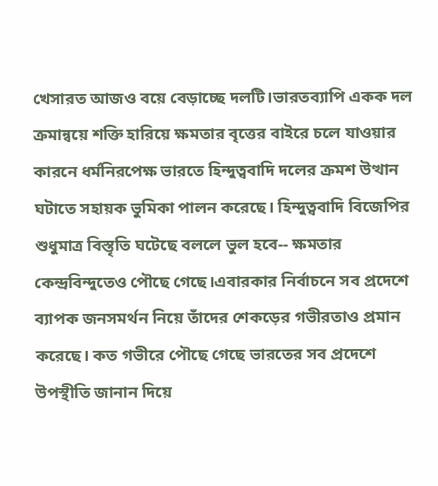খেসারত আজও বয়ে বেড়াচ্ছে দলটি।ভারতব্যাপি একক দল ক্রমান্বয়ে শক্তি হারিয়ে ক্ষমতার বৃত্তের বাইরে চলে যাওয়ার কারনে ধর্মনিরপেক্ষ ভারতে হিন্দুত্ববাদি দলের ক্রমশ উত্থান ঘটাতে সহায়ক ভুমিকা পালন করেছে। হিন্দুত্ববাদি বিজেপির শুধুমাত্র বিস্তৃতি ঘটেছে বললে ভুল হবে-- ক্ষমতার কেন্দ্রবিন্দুতেও পৌছে গেছে।এবারকার নির্বাচনে সব প্রদেশে ব্যাপক জনসমর্থন নিয়ে তাঁদের শেকড়ের গভীরতাও প্রমান করেছে। কত গভীরে পৌছে গেছে ভারতের সব প্রদেশে উপস্থীতি জানান দিয়ে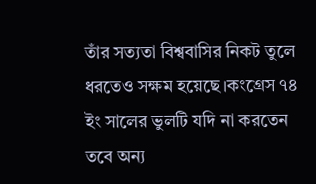তাঁর সত্যতা বিশ্ববাসির নিকট তুলে ধরতেও সক্ষম হয়েছে।কংগ্রেস ৭৪ ইং সালের ভুলটি যদি না করতেন তবে অন্য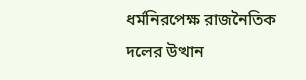ধর্মনিরপেক্ষ রাজনৈতিক দলের উত্থান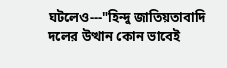ঘটলেও---"হিন্দু জাতিয়তাবাদি দলের উত্থান কোন ভাবেই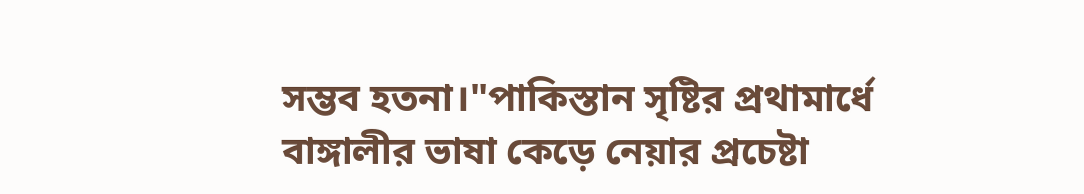সম্ভব হতনা।"পাকিস্তান সৃষ্টির প্রথামার্ধে বাঙ্গালীর ভাষা কেড়ে নেয়ার প্রচেষ্টা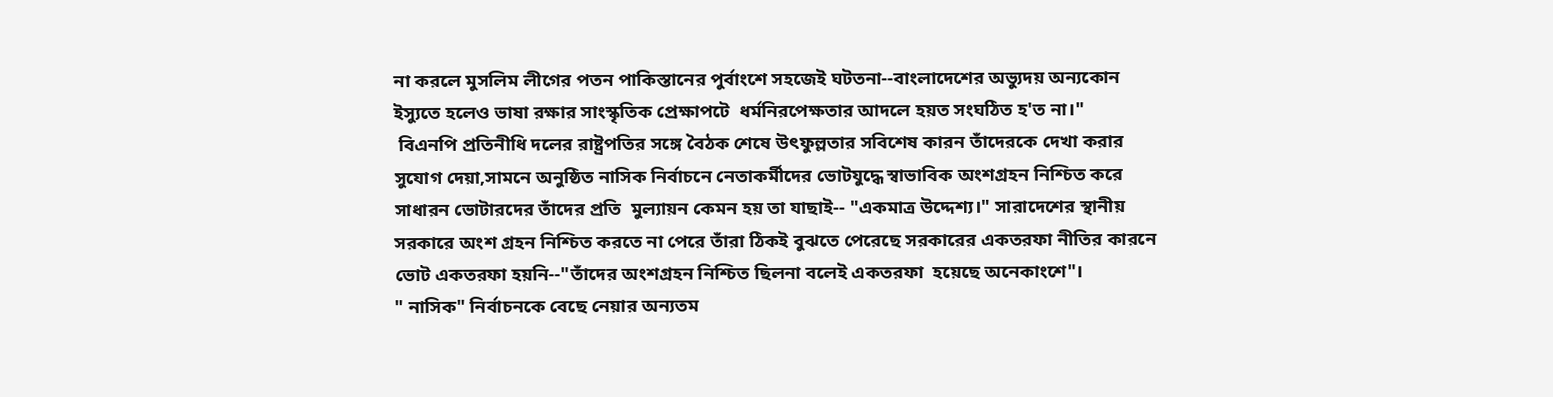না করলে মুসলিম লীগের পতন পাকিস্তানের পুর্বাংশে সহজেই ঘটতনা--বাংলাদেশের অভ্যুদয় অন্যকোন ইস্যুতে হলেও ভাষা রক্ষার সাংস্কৃতিক প্রেক্ষাপটে  ধর্মনিরপেক্ষতার আদলে হয়ত সংঘঠিত হ'ত না।"
 বিএনপি প্রতিনীধি দলের রাষ্ট্রপতির সঙ্গে বৈঠক শেষে উৎফুল্লতার সবিশেষ কারন তাঁদেরকে দেখা করার সুযোগ দেয়া,সামনে অনুষ্ঠিত নাসিক নির্বাচনে নেতাকর্মীদের ভোটযুদ্ধে স্বাভাবিক অংশগ্রহন নিশ্চিত করে সাধারন ভোটারদের তাঁদের প্রতি  মুল্যায়ন কেমন হয় তা যাছাই-- "একমাত্র উদ্দেশ্য।" সারাদেশের স্থানীয় সরকারে অংশ গ্রহন নিশ্চিত করতে না পেরে তাঁরা ঠিকই বুঝতে পেরেছে সরকারের একতরফা নীতির কারনে ভোট একতরফা হয়নি--"তাঁদের অংশগ্রহন নিশ্চিত ছিলনা বলেই একতরফা  হয়েছে অনেকাংশে"।
" নাসিক" নির্বাচনকে বেছে নেয়ার অন্যতম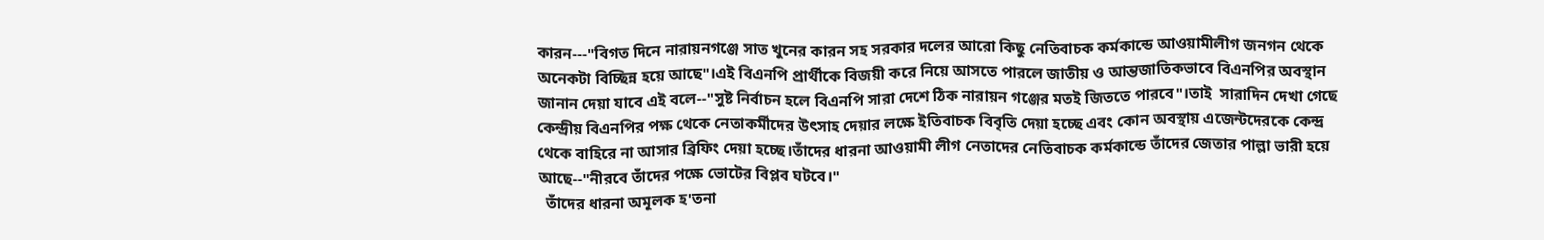কারন---"বিগত দিনে নারায়নগঞ্জে সাত খুনের কারন সহ সরকার দলের আরো কিছু নেতিবাচক কর্মকান্ডে আওয়ামীলীগ জনগন থেকে অনেকটা বিচ্ছিন্ন হয়ে আছে"।এই বিএনপি প্রার্থীকে বিজয়ী করে নিয়ে আসতে পারলে জাতীয় ও আন্তজাতিকভাবে বিএনপির অবস্থান জানান দেয়া যাবে এই বলে--"সুষ্ট নির্বাচন হলে বিএনপি সারা দেশে ঠিক নারায়ন গঞ্জের মতই জিততে পারবে"।তাই  সারাদিন দেখা গেছে কেন্দ্রীয় বিএনপির পক্ষ থেকে নেতাকর্মীদের উৎসাহ দেয়ার লক্ষে ইতিবাচক বিবৃতি দেয়া হচ্ছে এবং কোন অবস্থায় এজেন্টদেরকে কেন্দ্র থেকে বাহিরে না আসার ব্রিফিং দেয়া হচ্ছে।তাঁদের ধারনা আওয়ামী লীগ নেতাদের নেতিবাচক কর্মকান্ডে তাঁদের জেতার পাল্লা ভারী হয়ে আছে--"নীরবে তাঁদের পক্ষে ভোটের বিপ্লব ঘটবে।"
  তাঁদের ধারনা অমূলক হ'তনা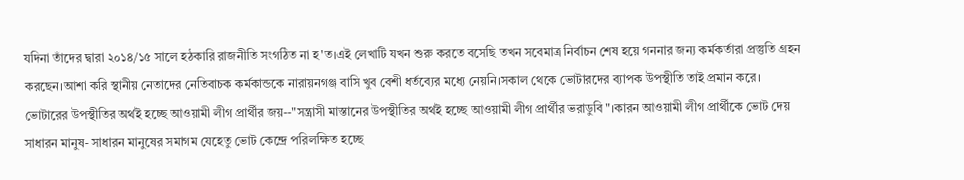যদিনা তাঁদের দ্বারা ২০১৪/১৫ সালে হঠকারি রাজনীতি সংগঠিত না হ'ত।এই লেখাটি যখন শুরু করতে বসেছি তখন সবেমাত্র নির্বাচন শেষ হয়ে গননার জন্য কর্মকর্তারা প্রস্তুতি গ্রহন করছেন।আশা করি স্থানীয় নেতাদের নেতিবাচক কর্মকান্ডকে নারায়নগঞ্জ বাসি খুব বেশী ধর্তব্যের মধ্যে নেয়নি।সকাল থেকে ভোটারদের ব্যাপক উপস্থীতি তাই প্রমান করে। ভোটারের উপস্থীতির অর্থই হচ্ছে আওয়ামী লীগ প্রার্থীর জয়--"সন্ত্রাসী মাস্তানের উপস্থীতির অর্থই হচ্ছে আওয়ামী লীগ প্রার্থীর ভরাডুবি"।কারন আওয়ামী লীগ প্রার্থীকে ভোট দেয় সাধারন মানুষ- সাধারন মানুষের সমাগম যেহেতু ভোট কেন্দ্রে পরিলক্ষিত হচ্ছে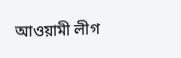আওয়ামী লীগ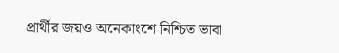প্রার্থীর জয়ও অনেকাংশে নিশ্চিত ভাবা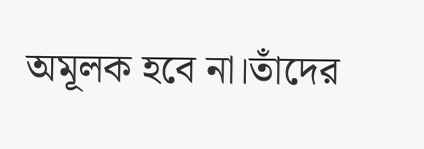অমূলক হবে না।তাঁদের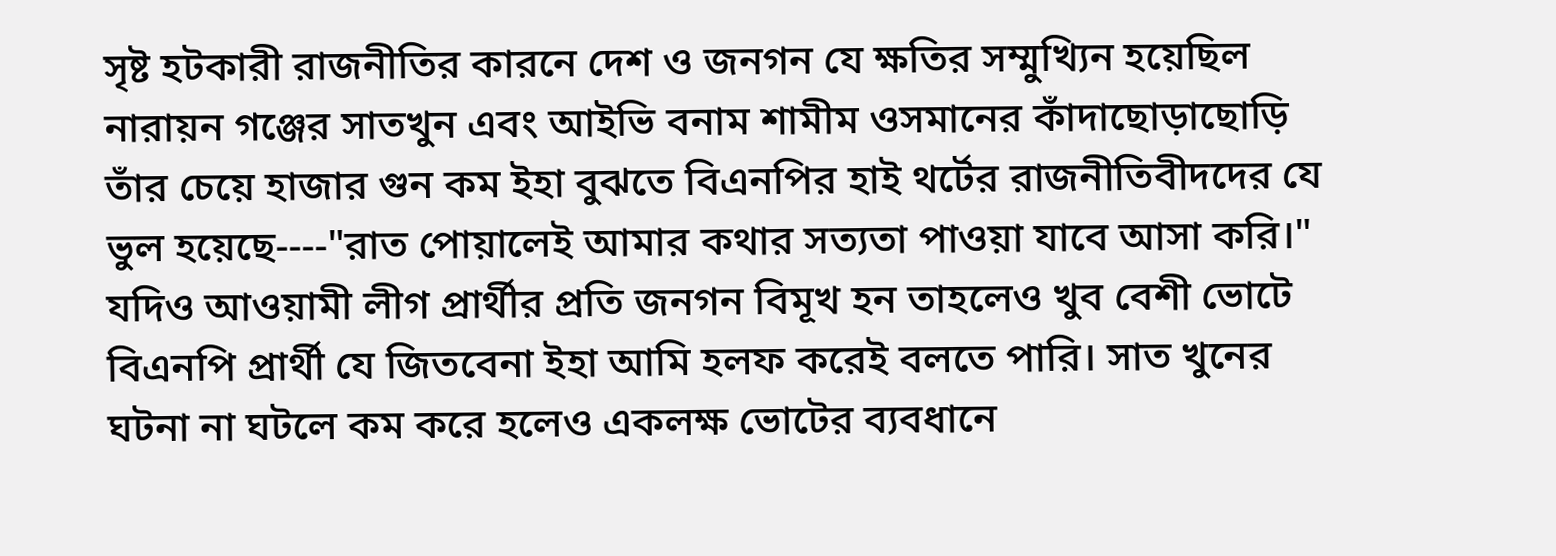সৃষ্ট হটকারী রাজনীতির কারনে দেশ ও জনগন যে ক্ষতির সম্মুখ্যিন হয়েছিল নারায়ন গঞ্জের সাতখুন এবং আইভি বনাম শামীম ওসমানের কাঁদাছোড়াছোড়ি তাঁর চেয়ে হাজার গুন কম ইহা বুঝতে বিএনপির হাই থর্টের রাজনীতিবীদদের যে ভুল হয়েছে----"রাত পোয়ালেই আমার কথার সত্যতা পাওয়া যাবে আসা করি।" যদিও আওয়ামী লীগ প্রার্থীর প্রতি জনগন বিমূখ হন তাহলেও খুব বেশী ভোটে বিএনপি প্রার্থী যে জিতবেনা ইহা আমি হলফ করেই বলতে পারি। সাত খুনের ঘটনা না ঘটলে কম করে হলেও একলক্ষ ভোটের ব্যবধানে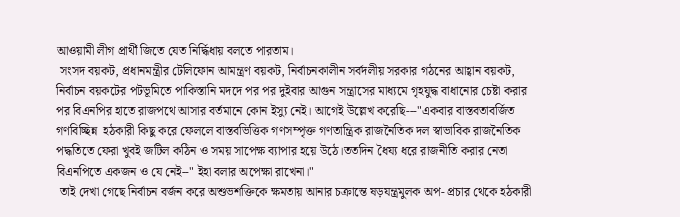আওয়ামী লীগ প্রার্থী জিতে যেত নির্দ্ধিধায় বলতে পারতাম।
 সংসদ বয়কট, প্রধানমন্ত্রীর টেলিফোন আমন্ত্রণ বয়কট, নির্বাচনকালীন সর্বদলীয় সরকার গঠনের আহ্বান বয়কট, নির্বাচন বয়কটের পটভূমিতে পাকিস্তানি মদদে পর পর দুইবার আগুন সন্ত্রাসের মাধ্যমে গৃহযুদ্ধ বাধানোর চেষ্টা করার পর বিএনপির হাতে রাজপথে আসার বর্তমানে কোন ইস্যু নেই। আগেই উল্লেখ করেছি---"একবার বাস্তবতাবর্জিত গণবিচ্ছিন্ন  হঠকারী কিছু করে ফেললে বাস্তবভিত্তিক গণসম্পৃক্ত গণতান্ত্রিক রাজনৈতিক দল স্বাভাবিক রাজনৈতিক পদ্ধতিতে ফেরা খুবই জটিল কঠিন ও সময় সাপেক্ষ ব্যাপার হয়ে উঠে।ততদিন ধৈয্য ধরে রাজনীতি করার নেতা বিএনপিতে একজন ও যে নেই--" ইহা বলার অপেক্ষা রাখেনা।"
 তাই দেখা গেছে নির্বাচন বর্জন করে অশুভশক্তিকে ক্ষমতায় আনার চক্রান্তে ষড়যন্ত্রমুলক অপ- প্রচার থেকে হঠকারী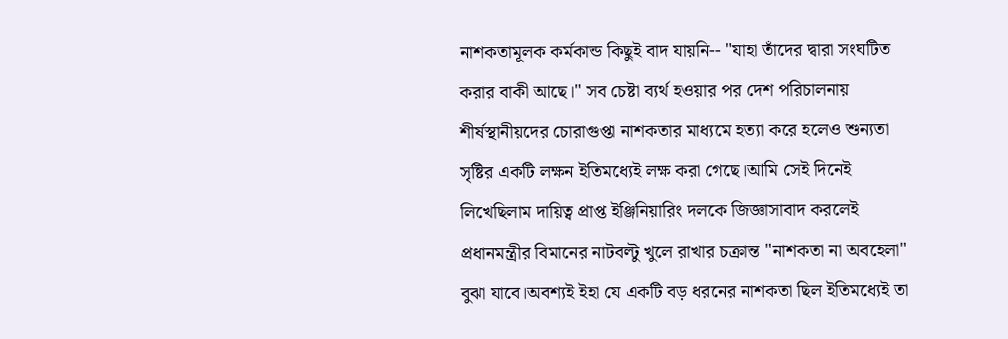নাশকতামূলক কর্মকান্ড কিছুই বাদ যায়নি-- "যাহা তাঁদের দ্বারা সংঘটিত করার বাকী আছে।" সব চেষ্টা ব্যর্থ হওয়ার পর দেশ পরিচালনায় শীর্ষস্থানীয়দের চোরাগুপ্তা নাশকতার মাধ্যমে হত্যা করে হলেও শুন্যতা সৃষ্টির একটি লক্ষন ইতিমধ্যেই লক্ষ করা গেছে।আমি সেই দিনেই লিখেছিলাম দায়িত্ব প্রাপ্ত ইঞ্জিনিয়ারিং দলকে জিজ্ঞাসাবাদ করলেই প্রধানমন্ত্রীর বিমানের নাটবল্টু খুলে রাখার চক্রান্ত "নাশকতা না অবহেলা" বুঝা যাবে।অবশ্যই ইহা যে একটি বড় ধরনের নাশকতা ছিল ইতিমধ্যেই তা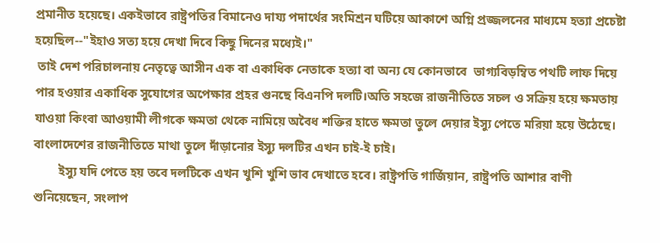প্রমানীত হয়েছে। একইভাবে রাষ্ট্রপতির বিমানেও দায্য পদার্থের সংমিশ্রন ঘটিয়ে আকাশে অগ্নি প্রজ্জলনের মাধ্যমে হত্যা প্রচেষ্টা হয়েছিল--"ইহাও সত্য হয়ে দেখা দিবে কিছু দিনের মধ্যেই।"
 তাই দেশ পরিচালনায় নেতৃত্বে আসীন এক বা একাধিক নেতাকে হত্যা বা অন্য যে কোনভাবে  ভাগ্যবিড়ম্বিত পথটি লাফ দিয়ে পার হওয়ার একাধিক সুযোগের অপেক্ষার প্রহর গুনছে বিএনপি দলটি।অতি সহজে রাজনীতিতে সচল ও সক্রিয় হয়ে ক্ষমতায় যাওয়া কিংবা আওয়ামী লীগকে ক্ষমতা থেকে নামিয়ে অবৈধ শক্তির হাতে ক্ষমতা তুলে দেয়ার ইস্যু পেতে মরিয়া হয়ে উঠেছে। বাংলাদেশের রাজনীতিতে মাথা তুলে দাঁড়ানোর ইস্যু দলটির এখন চাই-ই চাই।
        ইস্যু যদি পেতে হয় তবে দলটিকে এখন খুশি খুশি ভাব দেখাতে হবে। রাষ্ট্রপতি গার্জিয়ান, রাষ্ট্রপতি আশার বাণী শুনিয়েছেন, সংলাপ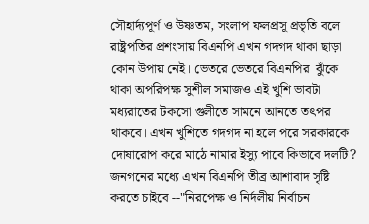সৌহার্দ্যপূর্ণ ও উষ্ণতম, সংলাপ ফলপ্রসূ প্রভৃতি বলে রাষ্ট্রপতির প্রশংসায় বিএনপি এখন গদগদ থাকা ছাড়া কোন উপায় নেই। ভেতরে ভেতরে বিএনপির  ঝুঁকে থাকা অপরিপক্ষ সুশীল সমাজও এই খুশি ভাবটা মধ্যরাতের টকসো গুলীতে সামনে আনতে তৎপর থাকবে। এখন খুশিতে গদগদ না হলে পরে সরকারকে দোষারোপ করে মাঠে নামার ইস্যু পাবে কিভাবে দলটি? জনগনের মধ্যে এখন বিএনপি তীব্র আশাবাদ সৃষ্টি করতে চাইবে --"নিরপেক্ষ ও নির্দলীয় নির্বাচন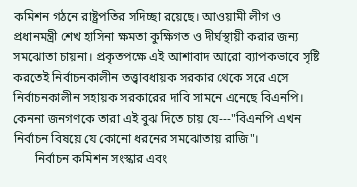কমিশন গঠনে রাষ্ট্রপতির সদিচ্ছা রয়েছে। আওয়ামী লীগ ও প্রধানমন্ত্রী শেখ হাসিনা ক্ষমতা কুক্ষিগত ও দীর্ঘস্থায়ী করার জন্য সমঝোতা চায়না। প্রকৃতপক্ষে এই আশাবাদ আরো ব্যাপকভাবে সৃষ্টি করতেই নির্বাচনকালীন তত্ত্বাবধায়ক সরকার থেকে সরে এসে নির্বাচনকালীন সহায়ক সরকারের দাবি সামনে এনেছে বিএনপি। কেননা জনগণকে তারা এই বুঝ দিতে চায় যে---"বিএনপি এখন নির্বাচন বিষয়ে যে কোনো ধরনের সমঝোতায় রাজি"।
       নির্বাচন কমিশন সংস্কার এবং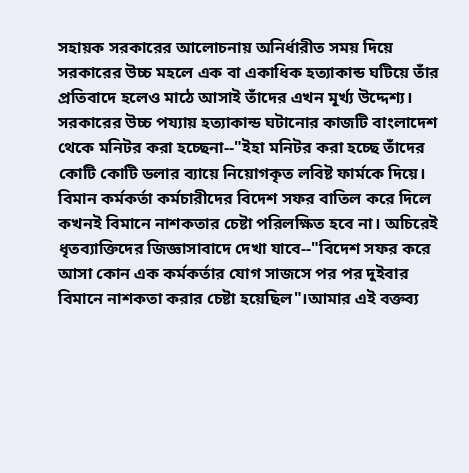সহায়ক সরকারের আলোচনায় অনির্ধারীত সময় দিয়ে সরকারের উচ্চ মহলে এক বা একাধিক হত্যাকান্ড ঘটিয়ে তাঁর প্রতিবাদে হলেও মাঠে আসাই তাঁদের এখন মূর্খ্য উদ্দেশ্য। সরকারের উচ্চ পয্যায় হত্যাকান্ড ঘটানোর কাজটি বাংলাদেশ থেকে মনিটর করা হচ্ছেনা--"ইহা মনিটর করা হচ্ছে তাঁদের কোটি কোটি ডলার ব্যায়ে নিয়োগকৃত লবিষ্ট ফার্মকে দিয়ে। বিমান কর্মকর্তা কর্মচারীদের বিদেশ সফর বাতিল করে দিলে কখনই বিমানে নাশকতার চেষ্টা পরিলক্ষিত হবে না। অচিরেই ধৃতব্যাক্তিদের জিজ্ঞাসাবাদে দেখা যাবে--"বিদেশ সফর করে আসা কোন এক কর্মকর্তার যোগ সাজসে পর পর দুইবার বিমানে নাশকতা করার চেষ্টা হয়েছিল"।আমার এই বক্তব্য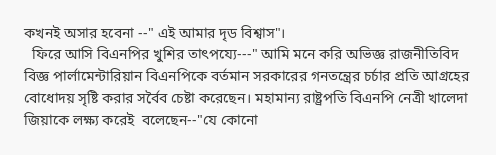কখনই অসার হবেনা --" এই আমার দৃড বিশ্বাস"।
  ফিরে আসি বিএনপির খুশির তাৎপয্যে---" আমি মনে করি অভিজ্ঞ রাজনীতিবিদ বিজ্ঞ পার্লামেন্টারিয়ান বিএনপিকে বর্তমান সরকারের গনতন্ত্রের চর্চার প্রতি আগ্রহের বোধোদয় সৃষ্টি করার সর্বৈব চেষ্টা করেছেন। মহামান্য রাষ্ট্রপতি বিএনপি নেত্রী খালেদা জিয়াকে লক্ষ্য করেই  বলেছেন--"যে কোনো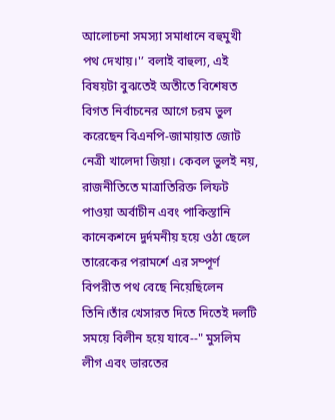আলোচনা সমস্যা সমাধানে বহুমুখী পথ দেখায়।'’ বলাই বাহুল্য, এই বিষয়টা বুঝতেই অতীতে বিশেষত বিগত নির্বাচনের আগে চরম ভুল করেছেন বিএনপি-জামায়াত জোট নেত্রী খালেদা জিয়া। কেবল ভুলই নয়, রাজনীতিতে মাত্রাতিরিক্ত লিফট পাওয়া অর্বাচীন এবং পাকিস্তানি কানেকশনে দুর্দমনীয় হয়ে ওঠা ছেলে তারেকের পরামর্শে এর সম্পূর্ণ বিপরীত পথ বেছে নিয়েছিলেন তিনি।তাঁর খেসারত দিতে দিতেই দলটি সময়ে বিলীন হয়ে যাবে--" মুসলিম লীগ এবং ভারতের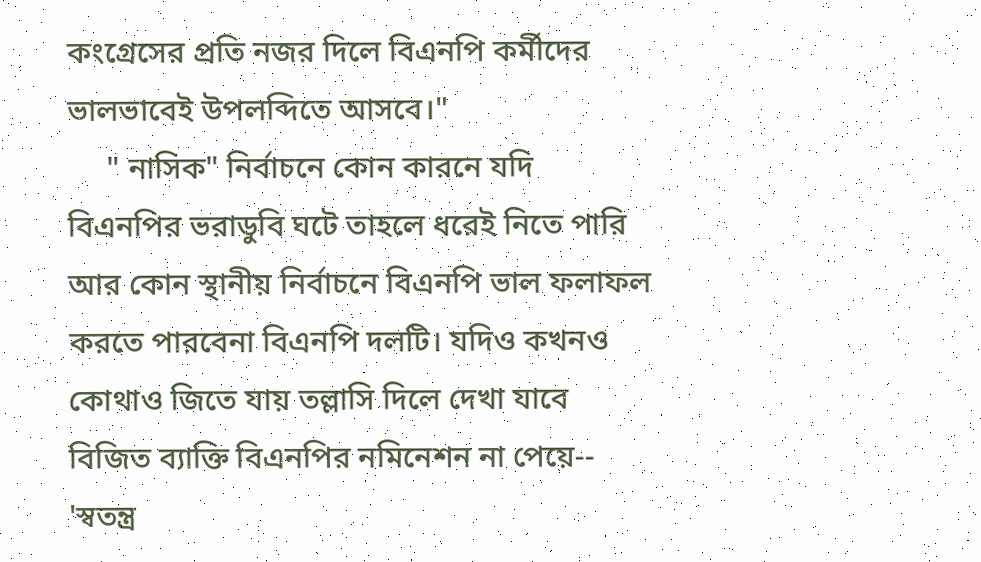কংগ্রেসের প্রতি নজর দিলে বিএনপি কর্মীদের ভালভাবেই উপলব্দিতে আসবে।"
     " নাসিক" নির্বাচনে কোন কারনে যদি বিএনপির ভরাডুবি ঘটে তাহলে ধরেই নিতে পারি আর কোন স্থানীয় নির্বাচনে বিএনপি ভাল ফলাফল করতে পারবেনা বিএনপি দলটি। যদিও কখনও কোথাও জিতে যায় তল্লাসি দিলে দেখা যাবে বিজিত ব্যাক্তি বিএনপির নমিনেশন না পেয়ে-- 'স্বতন্ত্র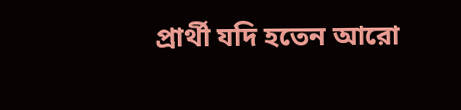প্রার্থী যদি হতেন আরো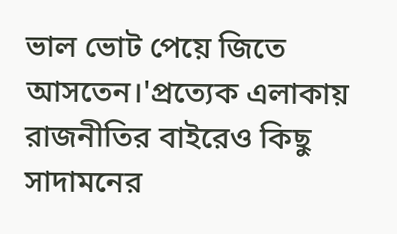ভাল ভোট পেয়ে জিতে আসতেন।'প্রত্যেক এলাকায় রাজনীতির বাইরেও কিছু সাদামনের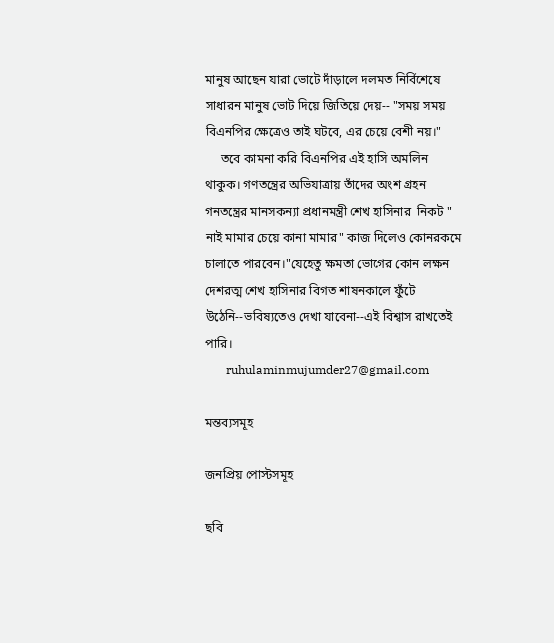মানুষ আছেন যারা ভোটে দাঁড়ালে দলমত নির্বিশেষে সাধারন মানুষ ভোট দিয়ে জিতিয়ে দেয়-- "সময় সময় বিএনপির ক্ষেত্রেও তাই ঘটবে, এর চেয়ে বেশী নয়।"
     তবে কামনা করি বিএনপির এই হাসি অমলিন থাকুক। গণতন্ত্রের অভিযাত্রায় তাঁদের অংশ গ্রহন গনতন্ত্রের মানসকন্যা প্রধানমন্ত্রী শেখ হাসিনার  নিকট " নাই মামার চেয়ে কানা মামার" কাজ দিলেও কোনরকমে চালাতে পারবেন।"যেহেতু ক্ষমতা ভোগের কোন লক্ষন দেশরত্ম শেখ হাসিনার বিগত শাষনকালে ফুঁটে উঠেনি--ভবিষ্যতেও দেখা যাবেনা--এই বিশ্বাস রাখতেই পারি।
       ruhulaminmujumder27@gmail.com

মন্তব্যসমূহ

জনপ্রিয় পোস্টসমূহ

ছবি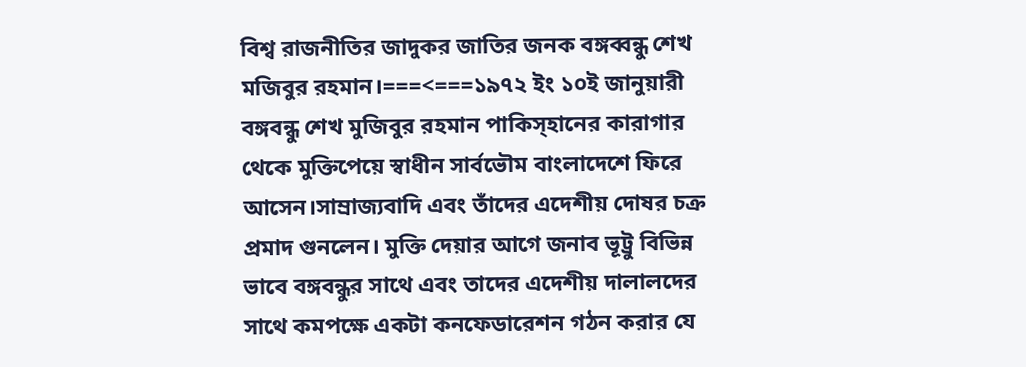বিশ্ব রাজনীতির জাদুকর জাতির জনক বঙ্গব্বন্ধু শেখ মজিবুর রহমান।===<===১৯৭২ ইং ১০ই জানুয়ারী বঙ্গবন্ধু শেখ মুজিবুর রহমান পাকিস্হানের কারাগার থেকে মুক্তিপেয়ে স্বাধীন সার্বভৌম বাংলাদেশে ফিরে আসেন।সাম্রাজ্যবাদি এবং তাঁদের এদেশীয় দোষর চক্র প্রমাদ গুনলেন। মুক্তি দেয়ার আগে জনাব ভূট্রু বিভিন্ন ভাবে বঙ্গবন্ধুর সাথে এবং তাদের এদেশীয় দালালদের সাথে কমপক্ষে একটা কনফেডারেশন গঠন করার যে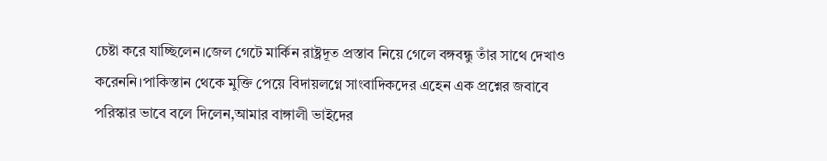চেষ্টা করে যাচ্ছিলেন।জেল গেটে মার্কিন রাষ্ট্রদূত প্রস্তাব নিয়ে গেলে বঙ্গবন্ধু তাঁর সাথে দেখাও করেননি।পাকিস্তান থেকে মুক্তি পেয়ে বিদায়লগ্নে সাংবাদিকদের এহেন এক প্রশ্নের জবাবে পরিস্কার ভাবে বলে দিলেন,আমার বাঙ্গালী ভাইদের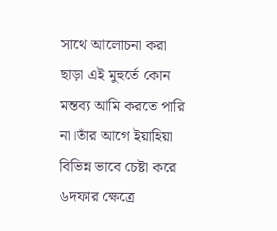সাথে আলোচনা করা ছাড়া এই মুহুর্তে কোন মন্তব্য আমি করতে পারি না।তাঁর আগে ইয়াহিয়া বিভিন্ন ভাবে চেষ্টা করে ৬দফার ক্ষেত্রে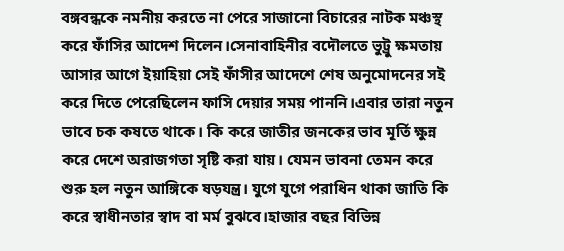বঙ্গবন্ধকে নমনীয় করতে না পেরে সাজানো বিচারের নাটক মঞ্চস্থ করে ফাঁসির আদেশ দিলেন।সেনাবাহিনীর বদৌলতে ভুট্রু ক্ষমতায় আসার আগে ইয়াহিয়া সেই ফাঁসীর আদেশে শেষ অনুমোদনের সই করে দিতে পেরেছিলেন ফাসি দেয়ার সময় পাননি।এবার তারা নতুন ভাবে চক কষতে থাকে। কি করে জাতীর জনকের ভাব মূর্তি ক্ষুন্ন করে দেশে অরাজগতা সৃষ্টি করা যায়। যেমন ভাবনা তেমন করে শুরু হল নতুন আঙ্গিকে ষড়যন্ত্র। যুগে যুগে পরাধিন থাকা জাতি কি করে স্বাধীনতার স্বাদ বা মর্ম বুঝবে।হাজার বছর বিভিন্ন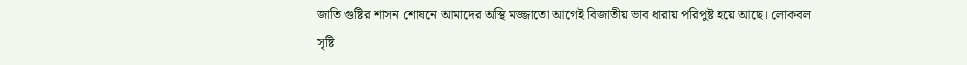জাতি গুষ্টির শাসন শোষনে আমাদের অস্থি মজ্জাতো আগেই বিজাতীয় ভাব ধারায় পরিপুষ্ট হয়ে আছে। লোকবল সৃষ্টি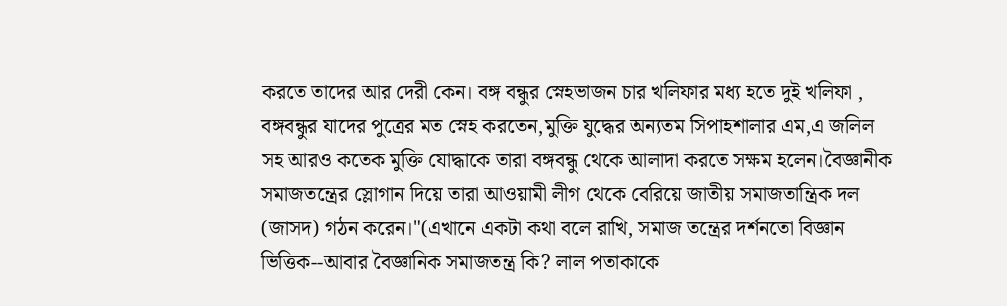করতে তাদের আর দেরী কেন। বঙ্গ বন্ধুর স্নেহভাজন চার খলিফার মধ্য হতে দুই খলিফা , বঙ্গবন্ধুর যাদের পুত্রের মত স্নেহ করতেন,মুক্তি যুদ্ধের অন্যতম সিপাহশালার এম,এ জলিল সহ আরও কতেক মুক্তি যোদ্ধাকে তারা বঙ্গবন্ধু থেকে আলাদা করতে সক্ষম হলেন।বৈজ্ঞানীক সমাজতন্ত্রের স্লোগান দিয়ে তারা আওয়ামী লীগ থেকে বেরিয়ে জাতীয় সমাজতান্ত্রিক দল (জাসদ) গঠন করেন।"(এখানে একটা কথা বলে রাখি, সমাজ তন্ত্রের দর্শনতো বিজ্ঞান ভিত্তিক--আবার বৈজ্ঞানিক সমাজতন্ত্র কি? লাল পতাকাকে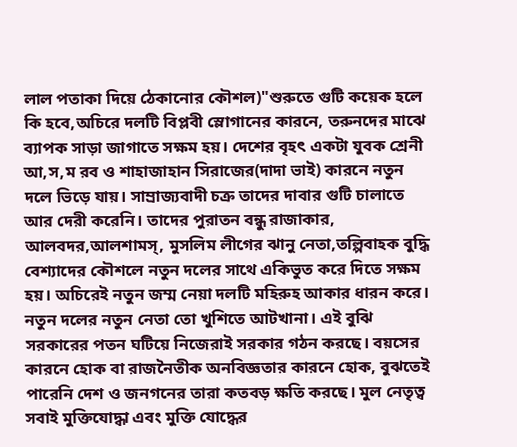লাল পতাকা দিয়ে ঠেকানোর কৌশল)"শুরুতে গুটি কয়েক হলে কি হবে,অচিরে দলটি বিপ্লবী স্লোগানের কারনে, তরুনদের মাঝে ব্যাপক সাড়া জাগাতে সক্ষম হয়। দেশের বৃহৎ একটা যুবক শ্রেনী আ,স,ম রব ও শাহাজাহান সিরাজের(দাদা ভাই) কারনে নতুন দলে ভিড়ে যায়। সাম্রাজ্যবাদী চক্র তাদের দাবার গুটি চালাতে আর দেরী করেনি। তাদের পুরাতন বন্ধু রাজাকার, আলবদর,আলশামস্, মুসলিম লীগের ঝানু নেতা,তল্পিবাহক বুদ্ধি বেশ্যাদের কৌশলে নতুন দলের সাথে একিভুত করে দিতে সক্ষম হয়। অচিরেই নতুন জম্ম নেয়া দলটি মহিরুহ আকার ধারন করে। নতুন দলের নতুন নেতা তো খুশিতে আটখানা। এই বুঝি সরকারের পতন ঘটিয়ে নিজেরাই সরকার গঠন করছে। বয়সের কারনে হোক বা রাজনৈতীক অনবিজ্ঞতার কারনে হোক, বুঝতেই পারেনি দেশ ও জনগনের তারা কতবড় ক্ষতি করছে। মুল নেতৃত্ব সবাই মুক্তিযোদ্ধা এবং মুক্তি যোদ্ধের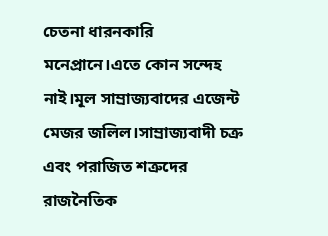চেতনা ধারনকারি মনেপ্রানে।এতে কোন সন্দেহ নাই।মূল সাম্রাজ্যবাদের এজেন্ট মেজর জলিল।সাম্রাজ্যবাদী চক্র এবং পরাজিত শত্রুদের রাজনৈতিক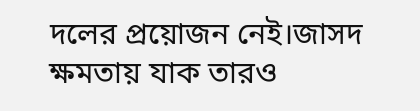দলের প্রয়োজন নেই।জাসদ ক্ষমতায় যাক তারও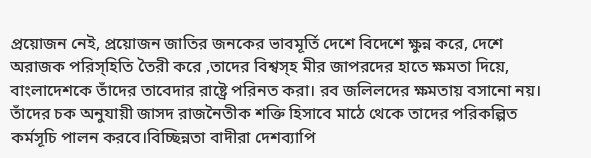প্রয়োজন নেই, প্রয়োজন জাতির জনকের ভাবমূর্তি দেশে বিদেশে ক্ষুন্ন করে, দেশে অরাজক পরিস্হিতি তৈরী করে ,তাদের বিশ্বস্হ মীর জাপরদের হাতে ক্ষমতা দিয়ে, বাংলাদেশকে তাঁদের তাবেদার রাষ্ট্রে পরিনত করা। রব জলিলদের ক্ষমতায় বসানো নয়। তাঁদের চক অনুযায়ী জাসদ রাজনৈতীক শক্তি হিসাবে মাঠে থেকে তাদের পরিকল্পিত কর্মসূচি পালন করবে।বিচ্ছিন্নতা বাদীরা দেশব্যাপি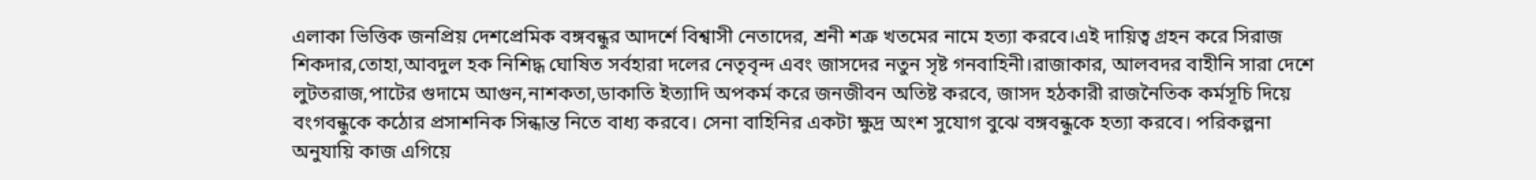এলাকা ভিত্তিক জনপ্রিয় দেশপ্রেমিক বঙ্গবন্ধুর আদর্শে বিশ্বাসী নেতাদের, শ্রনী শত্রু খতমের নামে হত্যা করবে।এই দায়িত্ব গ্রহন করে সিরাজ শিকদার,তোহা,আবদুল হক নিশিদ্ধ ঘোষিত সর্বহারা দলের নেতৃবৃন্দ এবং জাসদের নতুন সৃষ্ট গনবাহিনী।রাজাকার, আলবদর বাহীনি সারা দেশে লুটতরাজ,পাটের গুদামে আগুন,নাশকতা,ডাকাতি ইত্যাদি অপকর্ম করে জনজীবন অতিষ্ট করবে, জাসদ হঠকারী রাজনৈতিক কর্মসূচি দিয়ে বংগবন্ধুকে কঠোর প্রসাশনিক সিন্ধান্ত নিতে বাধ্য করবে। সেনা বাহিনির একটা ক্ষুদ্র অংশ সুযোগ বুঝে বঙ্গবন্ধুকে হত্যা করবে। পরিকল্পনা অনুযায়ি কাজ এগিয়ে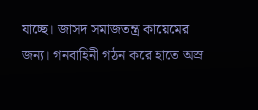যাচ্ছে। জাসদ সমাজতন্ত্র কায়েমের জন্য। গনবাহিনী গঠন করে হাতে অস্র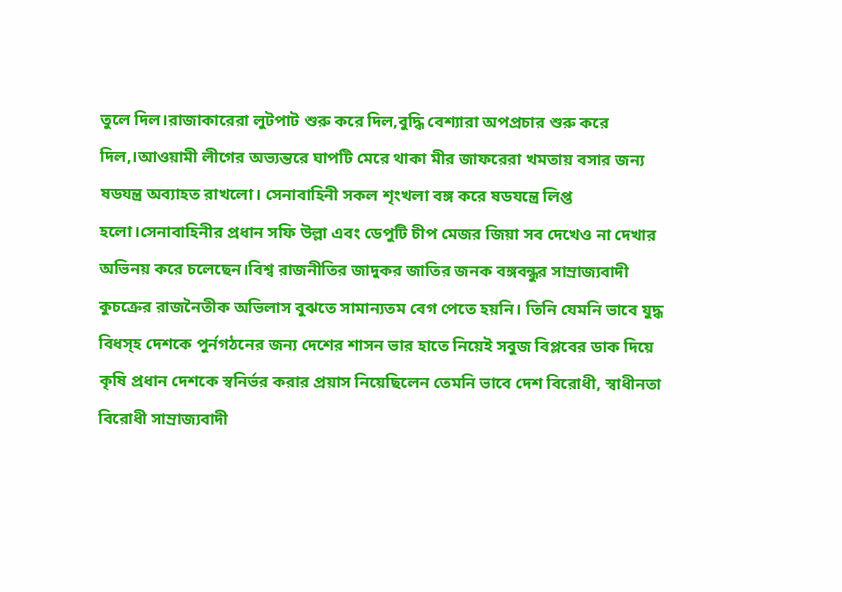তুলে দিল।রাজাকারেরা লুটপাট শুরু করে দিল,বুদ্ধি বেশ্যারা অপপ্রচার শুরু করে দিল,।আওয়ামী লীগের অভ্যন্তরে ঘাপটি মেরে থাকা মীর জাফরেরা খমতায় বসার জন্য ষডযন্ত্র অব্যাহত রাখলো। সেনাবাহিনী সকল শৃংখলা বঙ্গ করে ষডযন্ত্রে লিপ্ত হলো।সেনাবাহিনীর প্রধান সফি উল্লা এবং ডেপুটি চীপ মেজর জিয়া সব দেখেও না দেখার অভিনয় করে চলেছেন।বিশ্ব রাজনীতির জাদুকর জাতির জনক বঙ্গবন্ধুর সাম্রাজ্যবাদী কুচক্রের রাজনৈতীক অভিলাস বুঝতে সামান্যতম বেগ পেতে হয়নি। তিনি যেমনি ভাবে যুদ্ধ বিধস্হ দেশকে পুর্নগঠনের জন্য দেশের শাসন ভার হাতে নিয়েই সবুজ বিপ্লবের ডাক দিয়ে কৃষি প্রধান দেশকে স্বনির্ভর করার প্রয়াস নিয়েছিলেন তেমনি ভাবে দেশ বিরোধী, স্বাধীনতা বিরোধী সাম্রাজ্যবাদী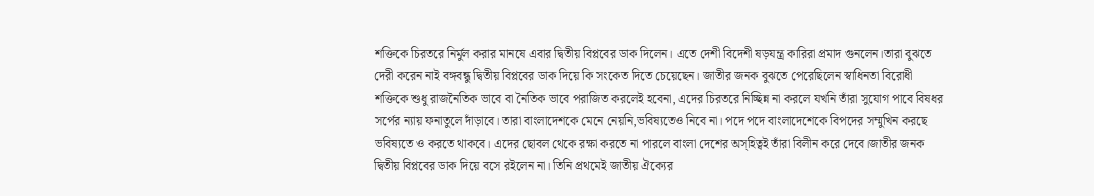শক্তিকে চিরতরে নির্মুল করার মানষে এবার দ্বিতীয় বিপ্লবের ডাক দিলেন। এতে দেশী বিদেশী ষড়যন্ত্র কারিরা প্রমাদ গুনলেন।তারা বুঝতে দেরী করেন নাই বঙ্গবন্ধু দ্বিতীয় বিপ্লবের ডাক দিয়ে কি সংকেত দিতে চেয়েছেন। জাতীর জনক বুঝতে পেরেছিলেন স্বাধিনতা বিরোধী শক্তিকে শুধু রাজনৈতিক ভাবে বা নৈতিক ভাবে পরাজিত করলেই হবেনা, এদের চিরতরে নিচ্ছিন্ন না করলে যখনি তাঁরা সুযোগ পাবে বিষধর সর্পের ন্যায় ফনাতুলে দাঁড়াবে। তারা বাংলাদেশকে মেনে নেয়নি,ভবিষ্যতেও নিবে না। পদে পদে বাংলাদেশেকে বিপদের সম্মুখিন করছে ভবিষ্যতে ও করতে থাকবে। এদের ছোবল থেকে রক্ষা করতে না পারলে বাংলা দেশের অস্হিত্বই তাঁরা বিলীন করে দেবে।জাতীর জনক দ্বিতীয় বিপ্লবের ডাক দিয়ে বসে রইলেন না। তিনি প্রথমেই জাতীয় ঐক্যের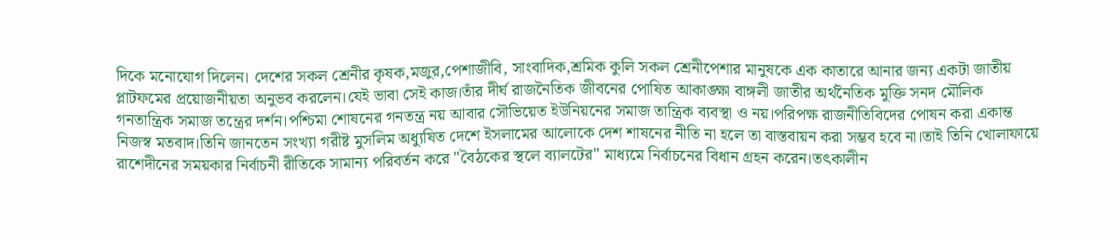দিকে মনোযোগ দিলেন। দেশের সকল শ্রেনীর কৃষক,মজুর,পেশাজীবি, সাংবাদিক,শ্রমিক কুলি সকল শ্রেনীপেশার মানুষকে এক কাতারে আনার জন্য একটা জাতীয় প্লাটফমের প্রয়োজনীয়তা অনুভব করলেন।যেই ভাবা সেই কাজ।তাঁর দীর্ঘ রাজনৈতিক জীবনের পোষিত আকাঙ্ক্ষা বাঙ্গলী জাতীর অর্থনৈতিক মুক্তি সনদ মৌলিক গনতান্ত্রিক সমাজ তন্ত্রের দর্শন।পশ্চিমা শোষনের গনতন্ত্র নয় আবার সৌভিয়েত ইউনিয়নের সমাজ তান্ত্রিক ব্যবস্থা ও নয়।পরিপক্ষ রাজনীতিবিদের পোষন করা একান্ত নিজস্ব মতবাদ।তিনি জানতেন সংখ্যা গরীষ্ট মুসলিম অধ্যুষিত দেশে ইসলামের আলোকে দেশ শাষনের নীতি না হলে তা বাস্তবায়ন করা সম্ভব হবে না।তাই তিনি খোলাফায়ে রাশেদীনের সময়কার নির্বাচনী রীতিকে সামান্য পরিবর্তন করে "বৈঠকের স্থলে ব্যালটের" মাধ্যমে নির্বাচনের বিধান গ্রহন করেন।তৎকালীন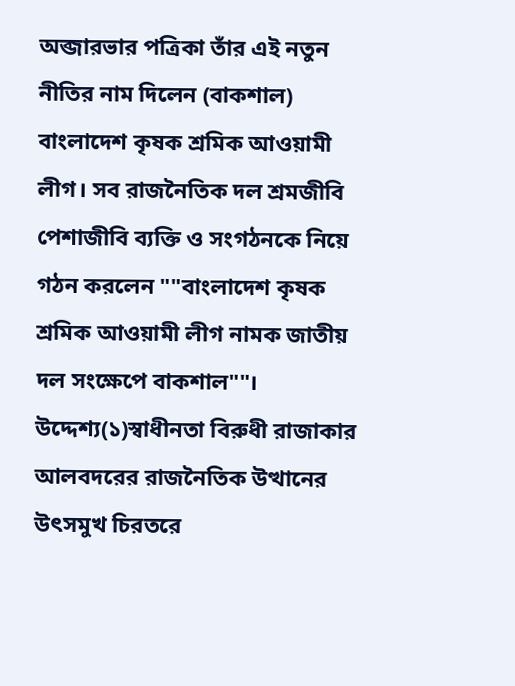অব্জারভার পত্রিকা তাঁর এই নতুন নীতির নাম দিলেন (বাকশাল) বাংলাদেশ কৃষক শ্রমিক আওয়ামী লীগ। সব রাজনৈতিক দল শ্রমজীবি পেশাজীবি ব্যক্তি ও সংগঠনকে নিয়ে গঠন করলেন ""বাংলাদেশ কৃষক শ্রমিক আওয়ামী লীগ নামক জাতীয় দল সংক্ষেপে বাকশাল""। উদ্দেশ্য(১)স্বাধীনতা বিরুধী রাজাকার আলবদরের রাজনৈতিক উত্থানের উৎসমুখ চিরতরে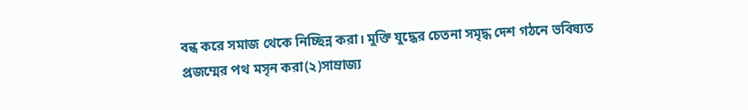বন্ধ করে সমাজ থেকে নিচ্ছিন্ন করা। মুক্তি যুদ্ধের চেতনা সমৃদ্ধ দেশ গঠনে ভবিষ্যত প্রজম্মের পথ মসৃন করা(২)সাম্রাজ্য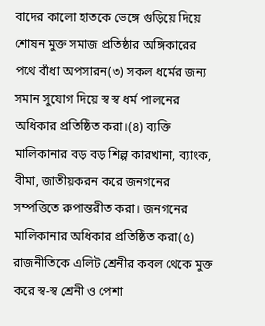বাদের কালো হাতকে ভেঙ্গে গুড়িয়ে দিয়ে শোষন মুক্ত সমাজ প্রতিষ্ঠার অঙ্গিকারের পথে বাঁধা অপসারন(৩) সকল ধর্মের জন্য সমান সুযোগ দিয়ে স্ব স্ব ধর্ম পালনের অধিকার প্রতিষ্ঠিত করা।(৪) ব্যক্তি মালিকানার বড় বড় শিল্প কারখানা, ব্যাংক, বীমা, জাতীয়করন করে জনগনের সম্পত্তিতে রুপান্তরীত করা। জনগনের মালিকানার অধিকার প্রতিষ্ঠিত করা(৫) রাজনীতিকে এলিট শ্রেনীর কবল থেকে মুক্ত করে স্ব-স্ব শ্রেনী ও পেশা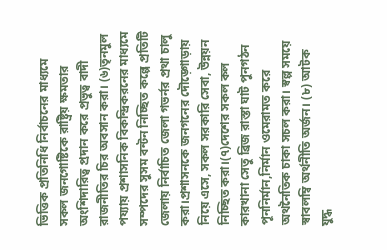ভিত্তিক প্রতিনিধি নির্বাচনের মাধ্যমে সকল জনগোষ্টিকে রাষ্ট্রিয় ক্ষমতার অংশিদারিত্ব প্রদান করে প্রভুত্ব বাদী রাজনীতির চির অবসান করা। (৬)তৃনমুল পয্যায় প্রশাসনিক বিকন্দ্রিকরনের মাধ্যমে সম্পদের সুসম বন্টন নিচ্ছিত কল্পে প্রতিটি জেলায় নির্বাচিত জেলা গভর্নর প্রথা চালু করা।প্রশাসনকে জনগনের দৌড়্গোড়ায় নিয়ে এসে, সকল সরকারি সেবা, উন্নয়ন নিচ্ছিত করা।(৭)দেশের সকল কল কারখানা সেতু ব্রিজ রাস্তা ঘাট পুনগঠন পূননির্মান,নির্মান ওমেরামত করে অথনৈতিক চাকা সচল করা। স্বল্প সময়ে স্বাবলম্বি অর্থনীতি অর্জন। (৮) আটক যুদ্ধ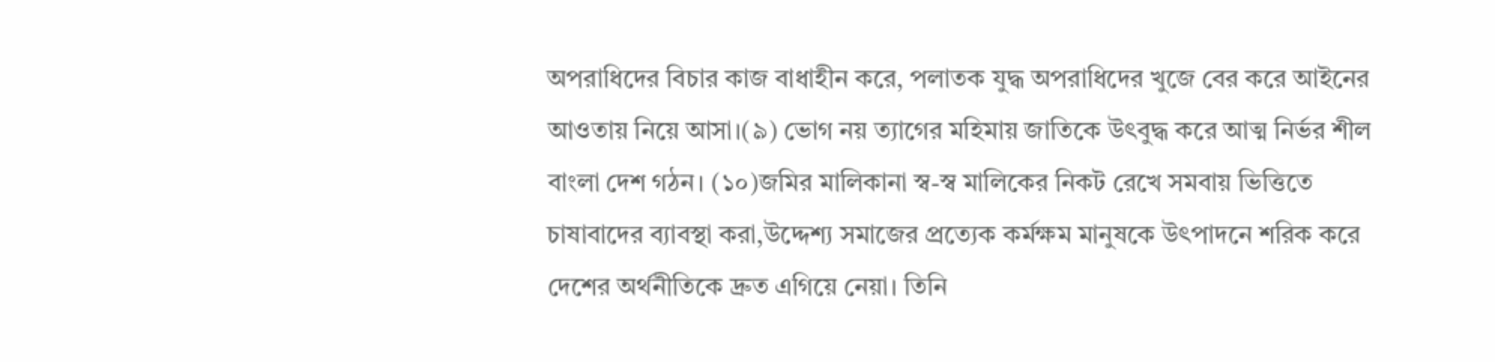অপরাধিদের বিচার কাজ বাধাহীন করে, পলাতক যুদ্ধ অপরাধিদের খুজে বের করে আইনের আওতায় নিয়ে আসা।(৯) ভোগ নয় ত্যাগের মহিমায় জাতিকে উৎবুদ্ধ করে আত্ম নির্ভর শীল বাংলা দেশ গঠন। (১০)জমির মালিকানা স্ব-স্ব মালিকের নিকট রেখে সমবায় ভিত্তিতে চাষাবাদের ব্যাবস্থা করা,উদ্দেশ্য সমাজের প্রত্যেক কর্মক্ষম মানুষকে উৎপাদনে শরিক করে দেশের অর্থনীতিকে দ্রুত এগিয়ে নেয়া। তিনি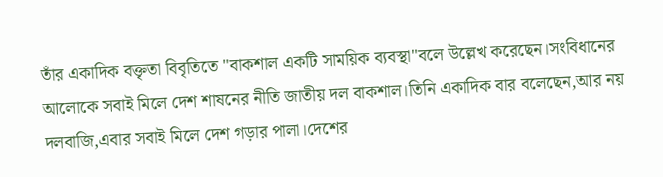তাঁর একাদিক বক্তৃতা বিবৃতিতে "বাকশাল একটি সাময়িক ব্যবস্থা"বলে উল্লেখ করেছেন।সংবিধানের আলোকে সবাই মিলে দেশ শাষনের নীতি জাতীয় দল বাকশাল।তিনি একাদিক বার বলেছেন,আর নয় দলবাজি,এবার সবাই মিলে দেশ গড়ার পালা।দেশের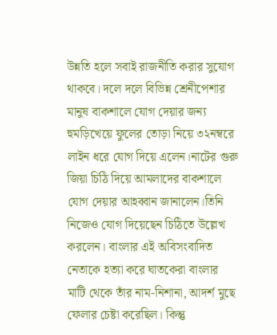উন্নতি হলে সবাই রাজনীতি করার সুযোগ থাকবে। দলে দলে বিভিন্ন শ্রেনীপেশার মানুষ বাকশালে যোগ দেয়ার জন্য হুমড়িখেয়ে ফুলের তোড়া নিয়ে ৩২নম্বরে লাইন ধরে যোগ দিয়ে এলেন।নাটের গুরু জিয়া চিঠি দিয়ে আমলাদের বাকশালে যোগ দেয়ার আহব্বান জানালেন।তিনি নিজেও যোগ দিয়েছেন চিঠিতে উল্লেখ করলেন। বাংলার এই অবিসংবাদিত নেতাকে হত্যা করে ঘাতকেরা বাংলার মাটি থেকে তাঁর নাম-নিশানা, আদর্শ মুছে ফেলার চেষ্টা করেছিল। কিন্তু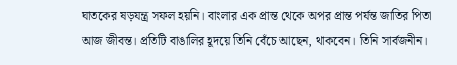ঘাতকের ষড়যন্ত্র সফল হয়নি। বাংলার এক প্রান্ত থেকে অপর প্রান্ত পর্যন্ত জাতির পিতা আজ জীবন্ত। প্রতিটি বাঙালির হূদয়ে তিনি বেঁচে আছেন, থাকবেন। তিনি সার্বজনীন।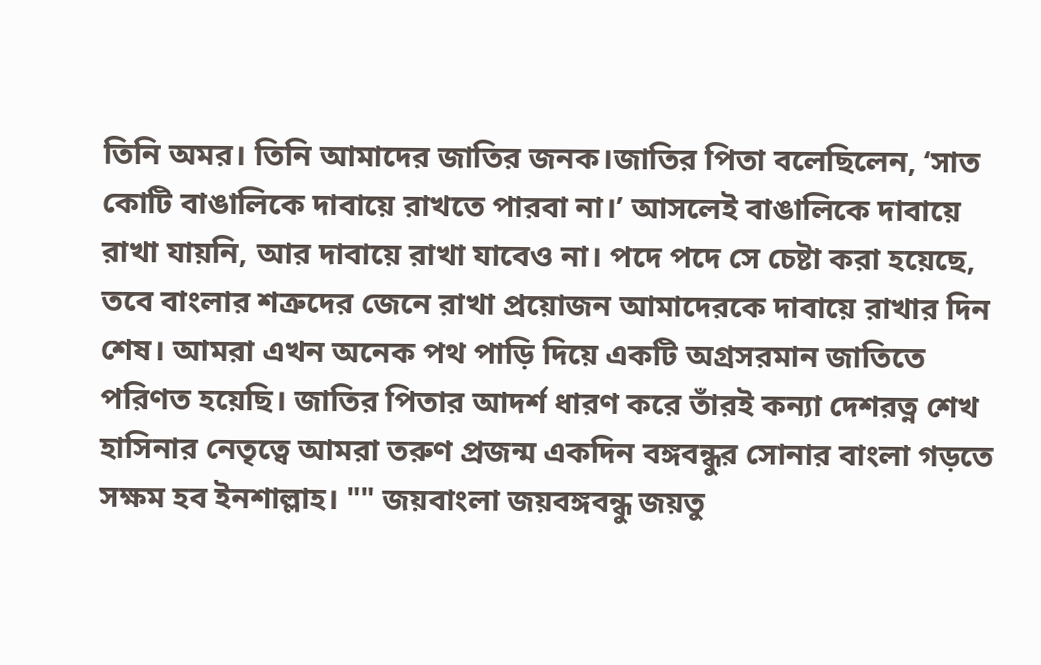তিনি অমর। তিনি আমাদের জাতির জনক।জাতির পিতা বলেছিলেন, ‘সাত কোটি বাঙালিকে দাবায়ে রাখতে পারবা না।’ আসলেই বাঙালিকে দাবায়ে রাখা যায়নি, আর দাবায়ে রাখা যাবেও না। পদে পদে সে চেষ্টা করা হয়েছে, তবে বাংলার শত্রুদের জেনে রাখা প্রয়োজন আমাদেরকে দাবায়ে রাখার দিন শেষ। আমরা এখন অনেক পথ পাড়ি দিয়ে একটি অগ্রসরমান জাতিতে পরিণত হয়েছি। জাতির পিতার আদর্শ ধারণ করে তাঁরই কন্যা দেশরত্ন শেখ হাসিনার নেতৃত্বে আমরা তরুণ প্রজন্ম একদিন বঙ্গবন্ধুর সোনার বাংলা গড়তে সক্ষম হব ইনশাল্লাহ। "" জয়বাংলা জয়বঙ্গবন্ধু জয়তু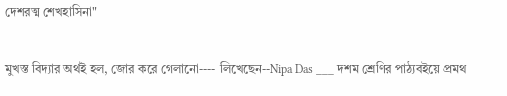দেশরত্ম শেখহাসিনা"

মুখস্ত বিদ্যার অর্থই হল, জোর করে গেলানো---- লিখেছেন--Nipa Das ___ দশম শ্রেণির পাঠ্যবইয়ে প্রমথ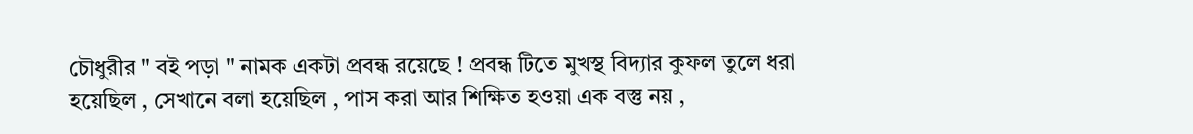চৌধুরীর " বই পড়া " নামক একটা প্রবন্ধ রয়েছে ! প্রবন্ধ টিতে মুখস্থ বিদ্যার কুফল তুলে ধরা হয়েছিল , সেখানে বলা হয়েছিল , পাস করা আর শিক্ষিত হওয়া এক বস্তু নয় ,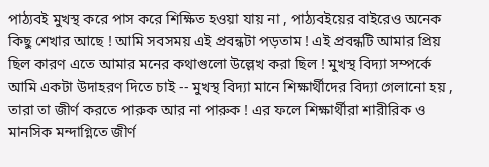পাঠ্যবই মুখস্থ করে পাস করে শিক্ষিত হওয়া যায় না , পাঠ্যবইয়ের বাইরেও অনেক কিছু শেখার আছে ! আমি সবসময় এই প্রবন্ধটা পড়তাম ! এই প্রবন্ধটি আমার প্রিয় ছিল কারণ এতে আমার মনের কথাগুলো উল্লেখ করা ছিল ! মুখস্থ বিদ্যা সম্পর্কে আমি একটা উদাহরণ দিতে চাই -- মুখস্থ বিদ্যা মানে শিক্ষার্থীদের বিদ্যা গেলানো হয় , তারা তা জীর্ণ করতে পারুক আর না পারুক ! এর ফলে শিক্ষার্থীরা শারীরিক ও মানসিক মন্দাগ্নিতে জীর্ণ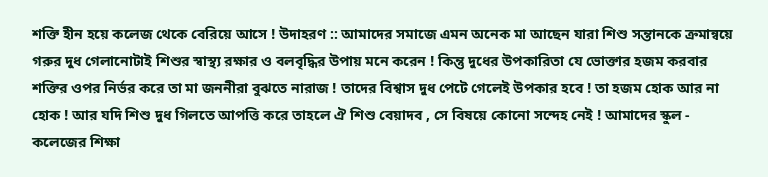শক্তি হীন হয়ে কলেজ থেকে বেরিয়ে আসে ! উদাহরণ :: আমাদের সমাজে এমন অনেক মা আছেন যারা শিশু সন্তানকে ক্রমান্বয়ে গরুর দুধ গেলানোটাই শিশুর স্বাস্থ্য রক্ষার ও বলবৃদ্ধির উপায় মনে করেন ! কিন্তু দুধের উপকারিতা যে ভোক্তার হজম করবার শক্তির ওপর নির্ভর করে তা মা জননীরা বুঝতে নারাজ ! তাদের বিশ্বাস দুধ পেটে গেলেই উপকার হবে ! তা হজম হোক আর না হোক ! আর যদি শিশু দুধ গিলতে আপত্তি করে তাহলে ঐ শিশু বেয়াদব , সে বিষয়ে কোনো সন্দেহ নেই ! আমাদের স্কুল - কলেজের শিক্ষা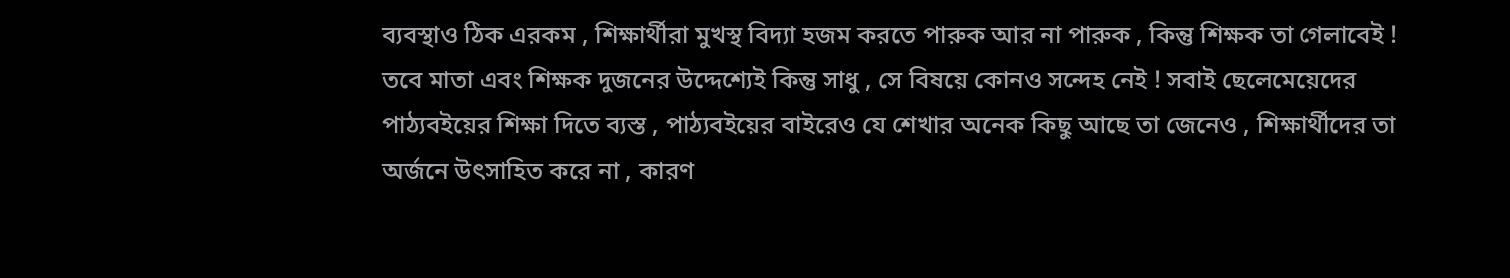ব্যবস্থাও ঠিক এরকম , শিক্ষার্থীরা মুখস্থ বিদ্যা হজম করতে পারুক আর না পারুক , কিন্তু শিক্ষক তা গেলাবেই ! তবে মাতা এবং শিক্ষক দুজনের উদ্দেশ্যেই কিন্তু সাধু , সে বিষয়ে কোনও সন্দেহ নেই ! সবাই ছেলেমেয়েদের পাঠ্যবইয়ের শিক্ষা দিতে ব্যস্ত , পাঠ্যবইয়ের বাইরেও যে শেখার অনেক কিছু আছে তা জেনেও , শিক্ষার্থীদের তা অর্জনে উৎসাহিত করে না , কারণ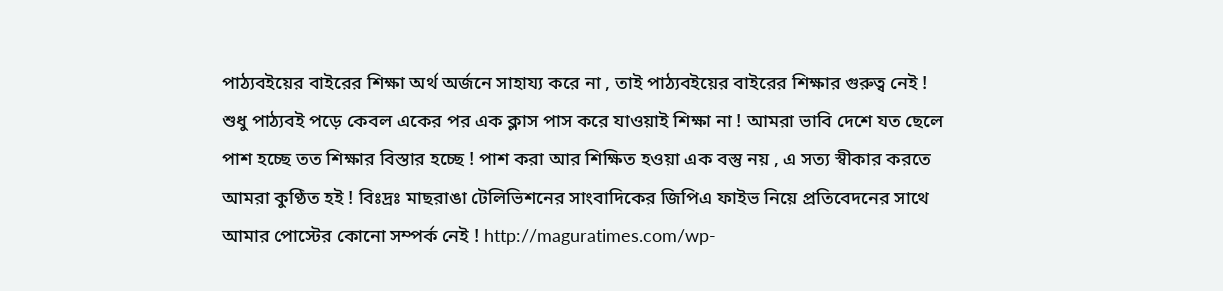পাঠ্যবইয়ের বাইরের শিক্ষা অর্থ অর্জনে সাহায্য করে না , তাই পাঠ্যবইয়ের বাইরের শিক্ষার গুরুত্ব নেই ! শুধু পাঠ্যবই পড়ে কেবল একের পর এক ক্লাস পাস করে যাওয়াই শিক্ষা না ! আমরা ভাবি দেশে যত ছেলে পাশ হচ্ছে তত শিক্ষার বিস্তার হচ্ছে ! পাশ করা আর শিক্ষিত হওয়া এক বস্তু নয় , এ সত্য স্বীকার করতে আমরা কুণ্ঠিত হই ! বিঃদ্রঃ মাছরাঙা টেলিভিশনের সাংবাদিকের জিপিএ ফাইভ নিয়ে প্রতিবেদনের সাথে আমার পোস্টের কোনো সম্পর্ক নেই ! http://maguratimes.com/wp-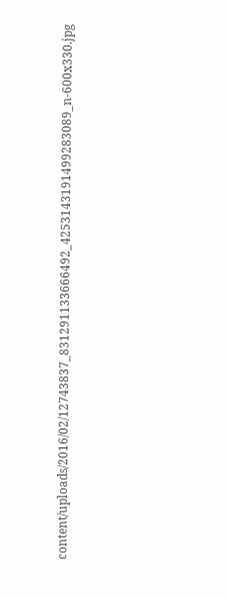content/uploads/2016/02/12743837_831291133666492_4253143191499283089_n-600x330.jpg